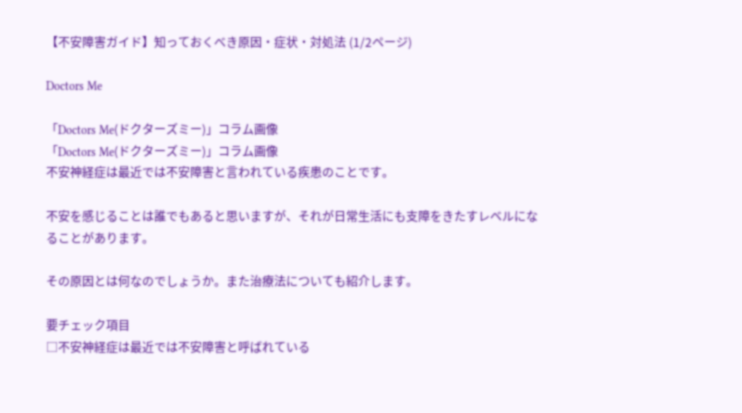【不安障害ガイド】知っておくべき原因・症状・対処法 (1/2ページ)

Doctors Me

「Doctors Me(ドクターズミー)」コラム画像
「Doctors Me(ドクターズミー)」コラム画像
不安神経症は最近では不安障害と言われている疾患のことです。

不安を感じることは誰でもあると思いますが、それが日常生活にも支障をきたすレベルになることがあります。

その原因とは何なのでしょうか。また治療法についても紹介します。

要チェック項目
□不安神経症は最近では不安障害と呼ばれている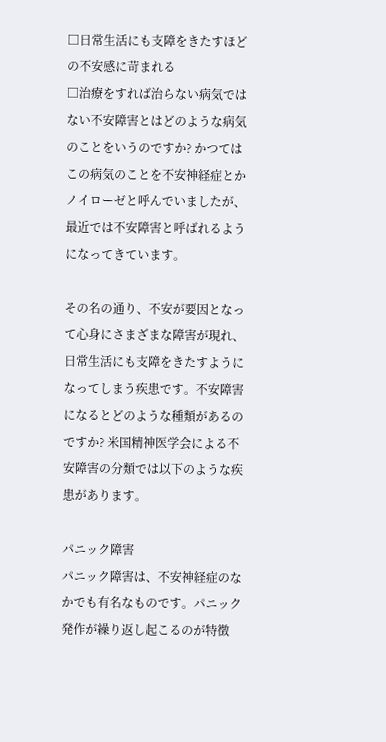□日常生活にも支障をきたすほどの不安感に苛まれる
□治療をすれば治らない病気ではない不安障害とはどのような病気のことをいうのですか? かつてはこの病気のことを不安神経症とかノイローゼと呼んでいましたが、最近では不安障害と呼ばれるようになってきています。

その名の通り、不安が要因となって心身にさまざまな障害が現れ、日常生活にも支障をきたすようになってしまう疾患です。不安障害になるとどのような種類があるのですか? 米国精神医学会による不安障害の分類では以下のような疾患があります。

パニック障害
パニック障害は、不安神経症のなかでも有名なものです。パニック発作が繰り返し起こるのが特徴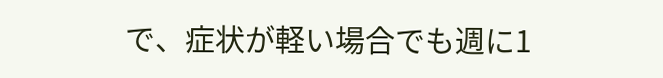で、症状が軽い場合でも週に1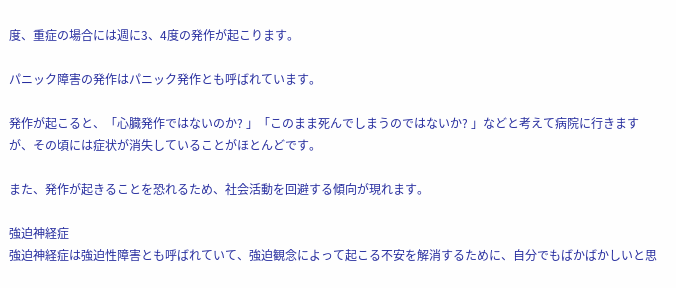度、重症の場合には週に3、4度の発作が起こります。

パニック障害の発作はパニック発作とも呼ばれています。

発作が起こると、「心臓発作ではないのか? 」「このまま死んでしまうのではないか? 」などと考えて病院に行きますが、その頃には症状が消失していることがほとんどです。

また、発作が起きることを恐れるため、社会活動を回避する傾向が現れます。

強迫神経症
強迫神経症は強迫性障害とも呼ばれていて、強迫観念によって起こる不安を解消するために、自分でもばかばかしいと思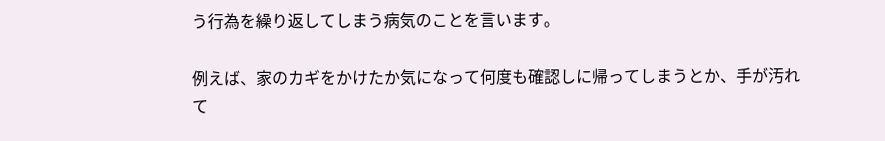う行為を繰り返してしまう病気のことを言います。

例えば、家のカギをかけたか気になって何度も確認しに帰ってしまうとか、手が汚れて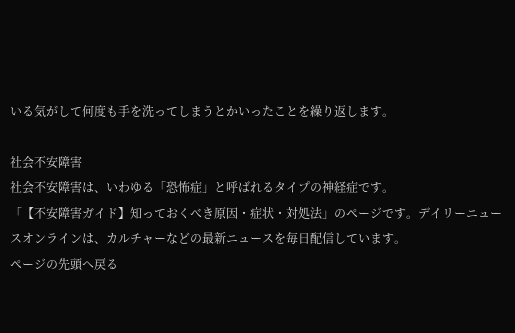いる気がして何度も手を洗ってしまうとかいったことを繰り返します。

社会不安障害
社会不安障害は、いわゆる「恐怖症」と呼ばれるタイプの神経症です。
「【不安障害ガイド】知っておくべき原因・症状・対処法」のページです。デイリーニュースオンラインは、カルチャーなどの最新ニュースを毎日配信しています。
ページの先頭へ戻る